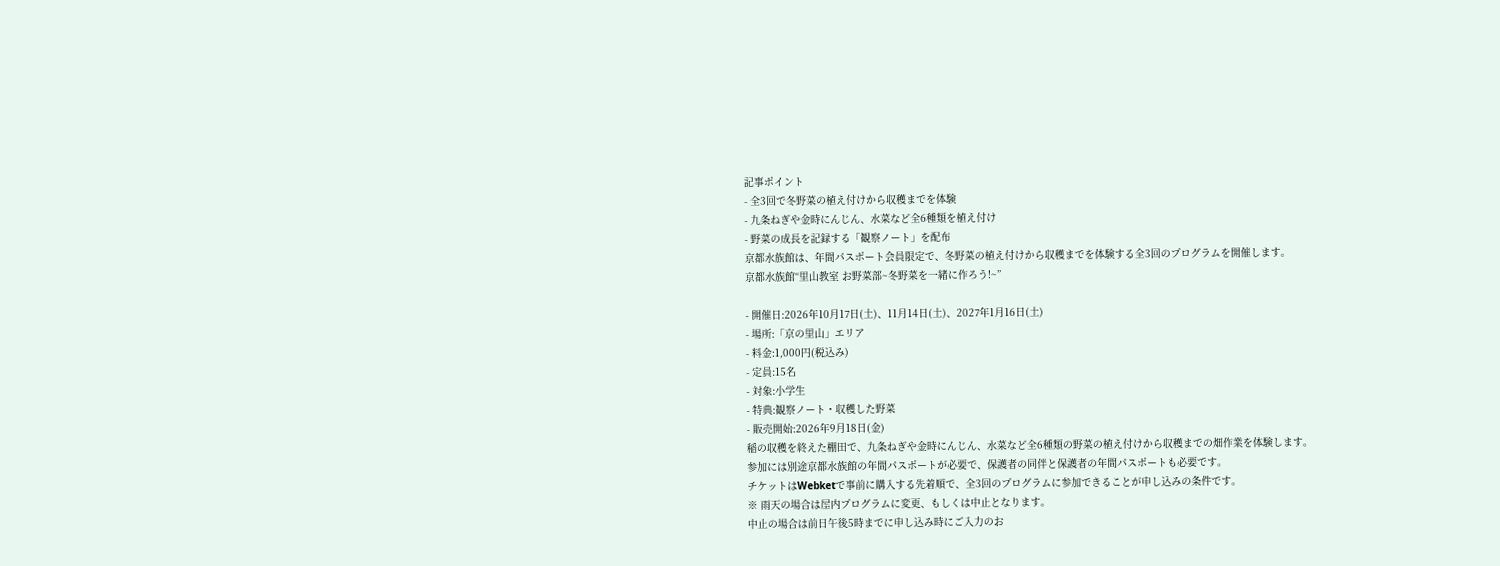記事ポイント
- 全3回で冬野菜の植え付けから収穫までを体験
- 九条ねぎや金時にんじん、水菜など全6種類を植え付け
- 野菜の成長を記録する「観察ノート」を配布
京都水族館は、年間パスポート会員限定で、冬野菜の植え付けから収穫までを体験する全3回のプログラムを開催します。
京都水族館“里山教室 お野菜部~冬野菜を一緒に作ろう!~”

- 開催日:2026年10月17日(土)、11月14日(土)、2027年1月16日(土)
- 場所:「京の里山」エリア
- 料金:1,000円(税込み)
- 定員:15名
- 対象:小学生
- 特典:観察ノート・収穫した野菜
- 販売開始:2026年9月18日(金)
稲の収穫を終えた棚田で、九条ねぎや金時にんじん、水菜など全6種類の野菜の植え付けから収穫までの畑作業を体験します。
参加には別途京都水族館の年間パスポートが必要で、保護者の同伴と保護者の年間パスポートも必要です。
チケットはWebketで事前に購入する先着順で、全3回のプログラムに参加できることが申し込みの条件です。
※ 雨天の場合は屋内プログラムに変更、もしくは中止となります。
中止の場合は前日午後5時までに申し込み時にご入力のお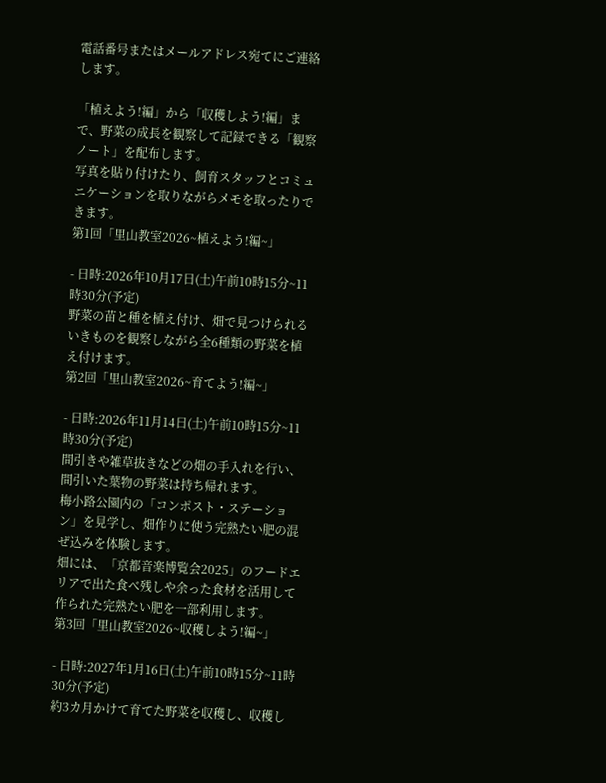電話番号またはメールアドレス宛てにご連絡します。

「植えよう!編」から「収穫しよう!編」まで、野菜の成長を観察して記録できる「観察ノート」を配布します。
写真を貼り付けたり、飼育スタッフとコミュニケーションを取りながらメモを取ったりできます。
第1回「里山教室2026~植えよう!編~」

- 日時:2026年10月17日(土)午前10時15分~11時30分(予定)
野菜の苗と種を植え付け、畑で見つけられるいきものを観察しながら全6種類の野菜を植え付けます。
第2回「里山教室2026~育てよう!編~」

- 日時:2026年11月14日(土)午前10時15分~11時30分(予定)
間引きや雑草抜きなどの畑の手入れを行い、間引いた葉物の野菜は持ち帰れます。
梅小路公園内の「コンポスト・ステーション」を見学し、畑作りに使う完熟たい肥の混ぜ込みを体験します。
畑には、「京都音楽博覧会2025」のフードエリアで出た食べ残しや余った食材を活用して作られた完熟たい肥を一部利用します。
第3回「里山教室2026~収穫しよう!編~」

- 日時:2027年1月16日(土)午前10時15分~11時30分(予定)
約3カ月かけて育てた野菜を収穫し、収穫し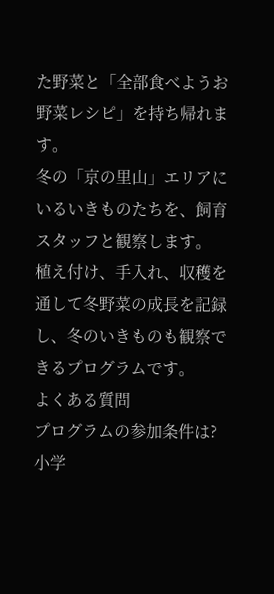た野菜と「全部食べようお野菜レシピ」を持ち帰れます。
冬の「京の里山」エリアにいるいきものたちを、飼育スタッフと観察します。
植え付け、手入れ、収穫を通して冬野菜の成長を記録し、冬のいきものも観察できるプログラムです。
よくある質問
プログラムの参加条件は?
小学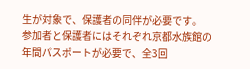生が対象で、保護者の同伴が必要です。
参加者と保護者にはそれぞれ京都水族館の年間パスポートが必要で、全3回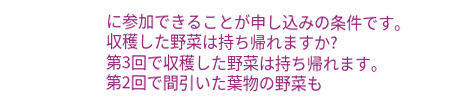に参加できることが申し込みの条件です。
収穫した野菜は持ち帰れますか?
第3回で収穫した野菜は持ち帰れます。
第2回で間引いた葉物の野菜も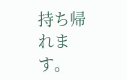持ち帰れます。